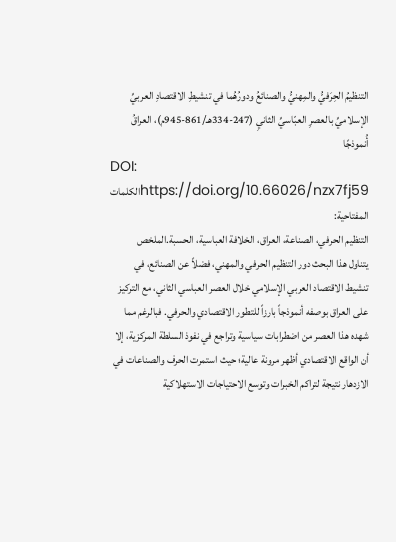التنظيمُ الحِرَفيُّ والمِهنيُّ والصنائعُ ودورُهُما في تنشيطِ الاقتصادِ العربيِّ الإسلاميِّ بالعصرِ العبّاسيِّ الثانيِ (247-334هـ/861-945م)، العراقُ أُنموذجًا
DOI:
https://doi.org/10.66026/nzx7fj59الكلمات المفتاحية:
التنظيم الحرفي، الصناعة، العراق، الخلافة العباسية، الحسبة.الملخص
يتناول هذا البحث دور التنظيم الحرفي والمهني، فضلاً عن الصنائع، في تنشيط الاقتصاد العربي الإسلامي خلال العصر العباسي الثاني، مع التركيز على العراق بوصفه أنموذجاً بارزاً للتطور الاقتصادي والحرفي. فبالرغم مما شهده هذا العصر من اضطرابات سياسية وتراجع في نفوذ السلطة المركزية، إلا أن الواقع الاقتصادي أظهر مرونة عالية؛ حيث استمرت الحرف والصناعات في الازدهار نتيجة لتراكم الخبرات وتوسع الاحتياجات الاستهلاكية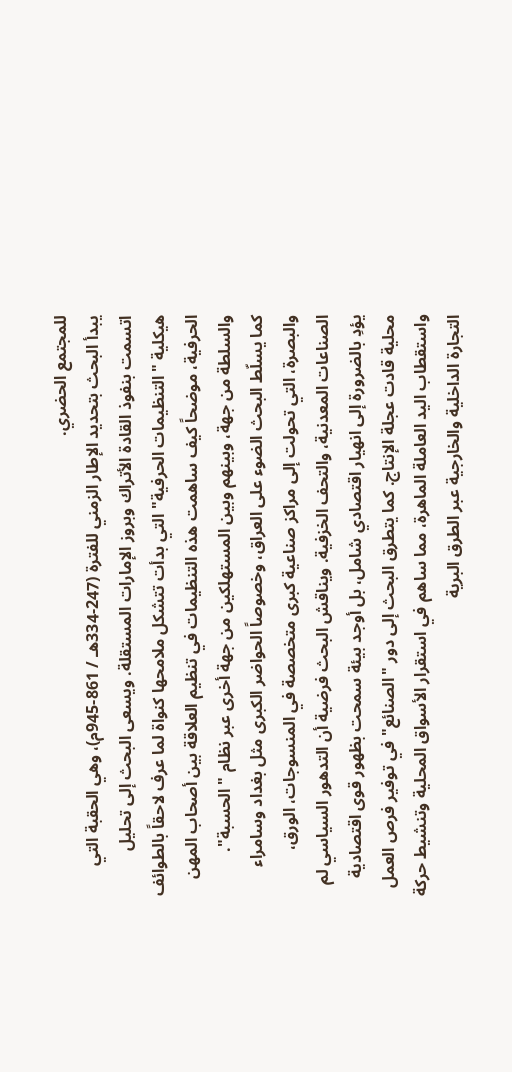للمجتمع الحضري.
يبدأ البحث بتحديد الإطار الزمني للفترة (247-334هـ / 861-945م)، وهي الحقبة التي اتسمت بنفوذ القادة الأتراك وبروز الإمارات المستقلة. ويسعى البحث إلى تحليل هيكلية "التنظيمات الحرفية" التي بدأت تتشكل ملامحها كنواة لما عرف لاحقاً بالطوائف الحرفية، موضحاً كيف ساهمت هذه التنظيمات في تنظيم العلاقة بين أصحاب المهن والسلطة من جهة، وبينهم وبين المستهلكين من جهة أخرى عبر نظام "الحسبة".
كما يسلّط البحث الضوء على العراق، وخصوصاً الحواضر الكبرى مثل بغداد وسامراء والبصرة، التي تحولت إلى مراكز صناعية كبرى متخصصة في المنسوجات، الورق، الصناعات المعدنية، والتحف الخزفية. ويناقش البحث فرضية أن التدهور السياسي لم يؤدِ بالضرورة إلى انهيار اقتصادي شامل، بل أوجد بيئة سمحت بظهور قوى اقتصادية محلية قادت عجلة الإنتاج. كما يتطرق البحث إلى دور "الصنائع" في توفير فرص العمل واستقطاب اليد العاملة الماهرة، مما ساهم في استقرار الأسواق المحلية وتنشيط حركة التجارة الداخلية والخارجية عبر الطرق البرية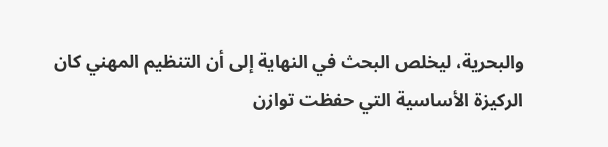والبحرية، ليخلص البحث في النهاية إلى أن التنظيم المهني كان الركيزة الأساسية التي حفظت توازن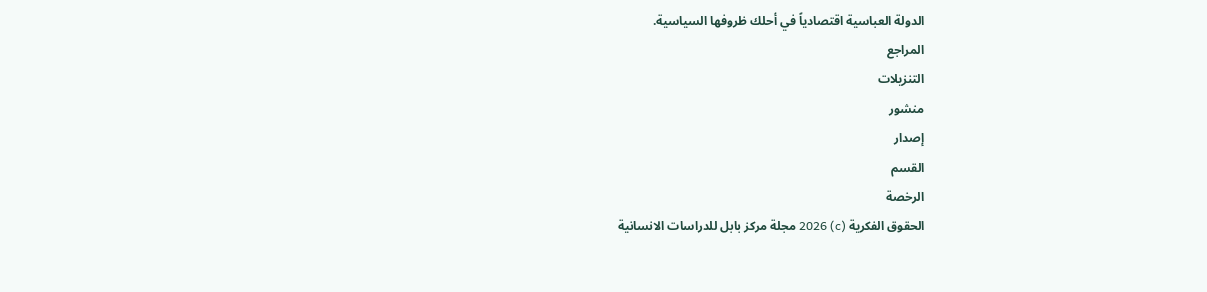الدولة العباسية اقتصادياً في أحلك ظروفها السياسية.
المراجع
التنزيلات
منشور
إصدار
القسم
الرخصة
الحقوق الفكرية (c) 2026 مجلة مركز بابل للدراسات الانسانية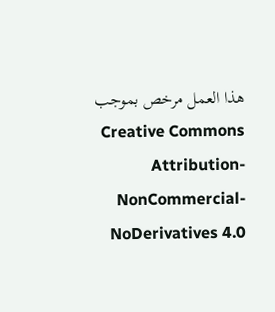هذا العمل مرخص بموجب Creative Commons Attribution-NonCommercial-NoDerivatives 4.0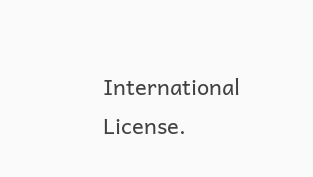International License.